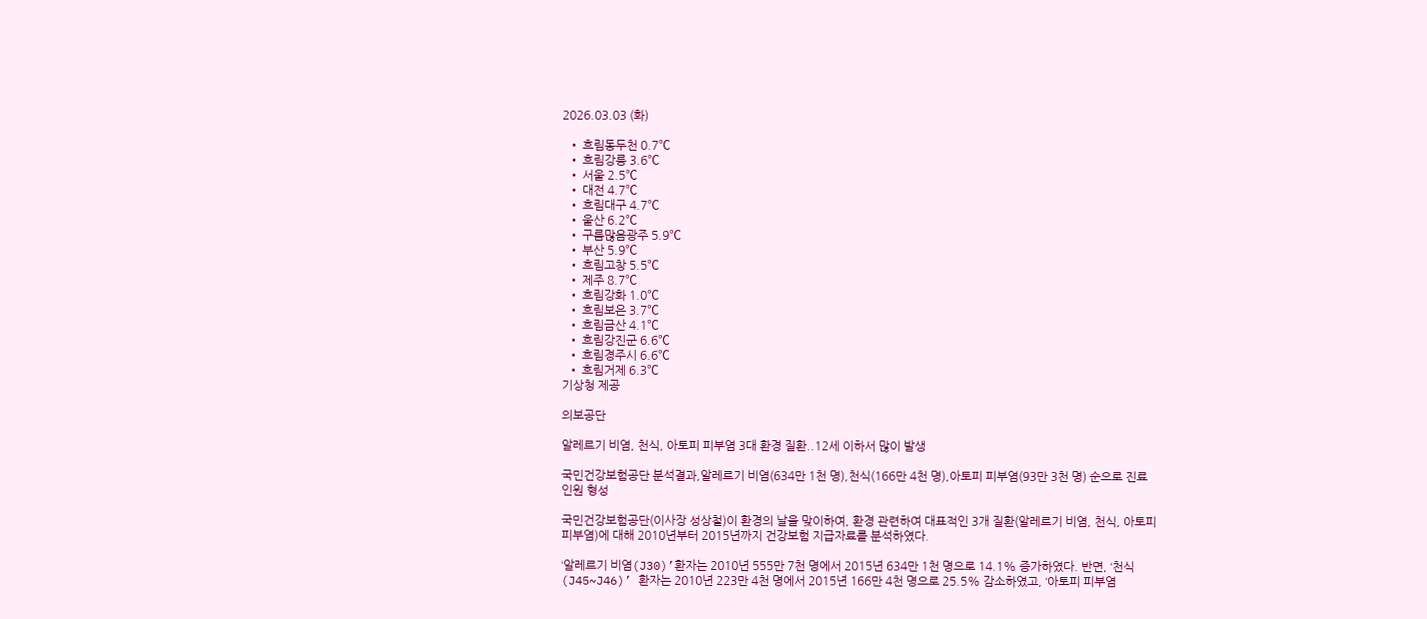2026.03.03 (화)

  • 흐림동두천 0.7℃
  • 흐림강릉 3.6℃
  • 서울 2.5℃
  • 대전 4.7℃
  • 흐림대구 4.7℃
  • 울산 6.2℃
  • 구름많음광주 5.9℃
  • 부산 5.9℃
  • 흐림고창 5.5℃
  • 제주 8.7℃
  • 흐림강화 1.0℃
  • 흐림보은 3.7℃
  • 흐림금산 4.1℃
  • 흐림강진군 6.6℃
  • 흐림경주시 6.6℃
  • 흐림거제 6.3℃
기상청 제공

의보공단

알레르기 비염, 천식, 아토피 피부염 3대 환경 질환..12세 이하서 많이 발생

국민건강보험공단 분석결과,알레르기 비염(634만 1천 명),천식(166만 4천 명),아토피 피부염(93만 3천 명) 순으로 진료인원 형성

국민건강보험공단(이사장 성상철)이 환경의 날을 맞이하여, 환경 관련하여 대표적인 3개 질환(알레르기 비염, 천식, 아토피 피부염)에 대해 2010년부터 2015년까지 건강보험 지급자료를 분석하였다.

‘알레르기 비염(J30)’환자는 2010년 555만 7천 명에서 2015년 634만 1천 명으로 14.1% 증가하였다. 반면, ‘천식(J45~J46)’ 환자는 2010년 223만 4천 명에서 2015년 166만 4천 명으로 25.5% 감소하였고, ‘아토피 피부염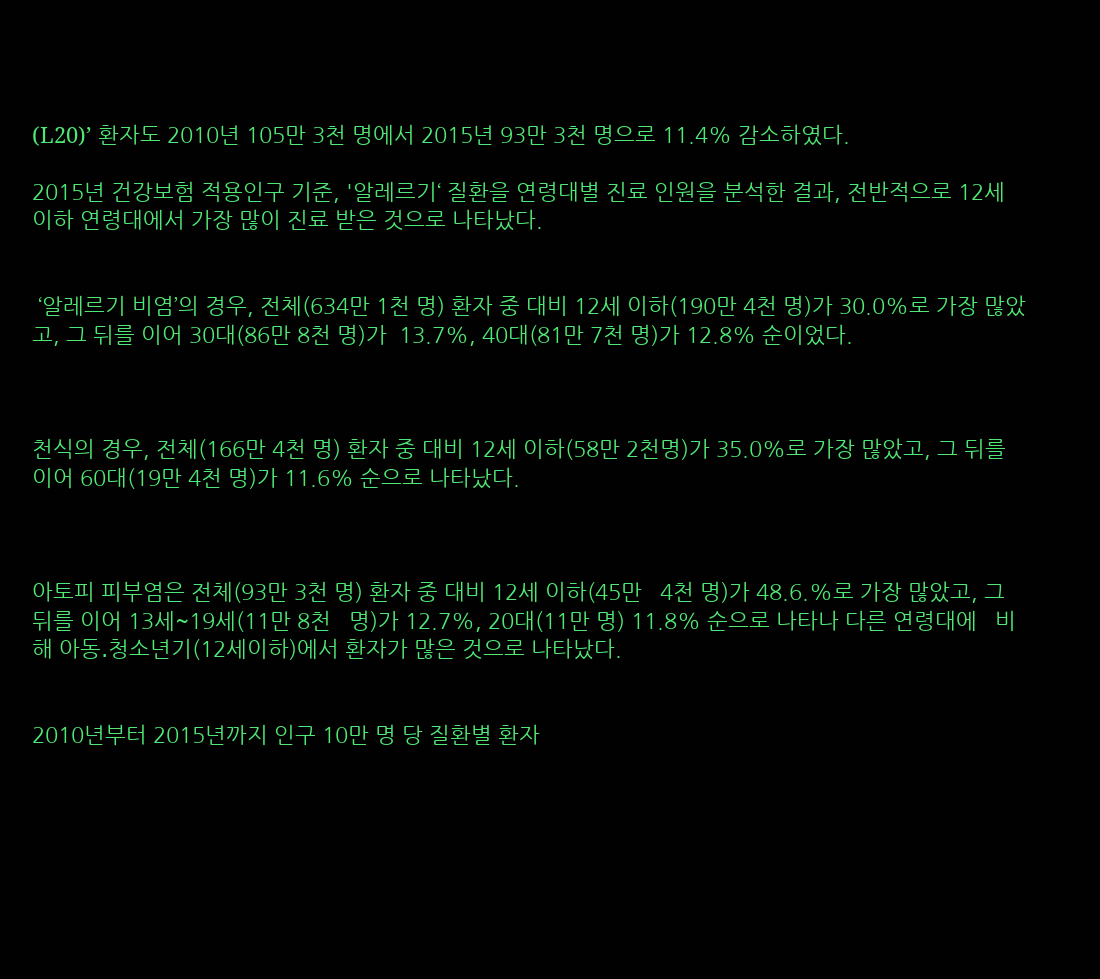(L20)’ 환자도 2010년 105만 3천 명에서 2015년 93만 3천 명으로 11.4% 감소하였다.

2015년 건강보험 적용인구 기준, '알레르기‘ 질환을 연령대별 진료 인원을 분석한 결과, 전반적으로 12세 이하 연령대에서 가장 많이 진료 받은 것으로 나타났다.


 ‘알레르기 비염’의 경우, 전체(634만 1천 명) 환자 중 대비 12세 이하(190만 4천 명)가 30.0%로 가장 많았고, 그 뒤를 이어 30대(86만 8천 명)가  13.7%, 40대(81만 7천 명)가 12.8% 순이었다.



천식의 경우, 전체(166만 4천 명) 환자 중 대비 12세 이하(58만 2천명)가 35.0%로 가장 많았고, 그 뒤를 이어 60대(19만 4천 명)가 11.6% 순으로 나타났다.



아토피 피부염은 전체(93만 3천 명) 환자 중 대비 12세 이하(45만   4천 명)가 48.6.%로 가장 많았고, 그 뒤를 이어 13세~19세(11만 8천   명)가 12.7%, 20대(11만 명) 11.8% 순으로 나타나 다른 연령대에   비해 아동․청소년기(12세이하)에서 환자가 많은 것으로 나타났다.


2010년부터 2015년까지 인구 10만 명 당 질환별 환자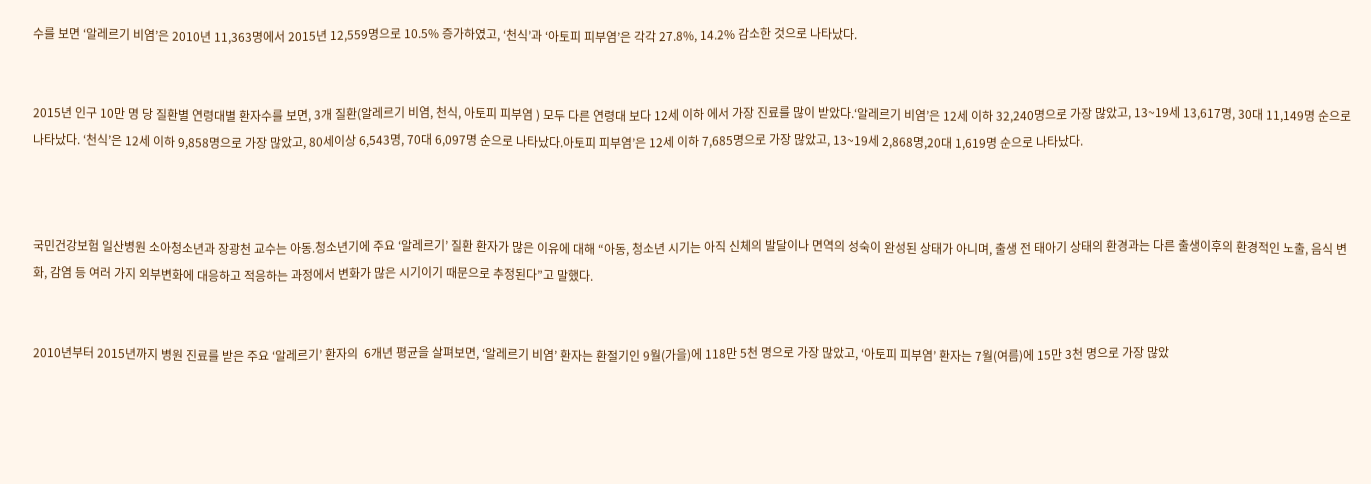수를 보면 ‘알레르기 비염’은 2010년 11,363명에서 2015년 12,559명으로 10.5% 증가하였고, ‘천식’과 ‘아토피 피부염’은 각각 27.8%, 14.2% 감소한 것으로 나타났다.


2015년 인구 10만 명 당 질환별 연령대별 환자수를 보면, 3개 질환(알레르기 비염, 천식, 아토피 피부염 ) 모두 다른 연령대 보다 12세 이하 에서 가장 진료를 많이 받았다.‘알레르기 비염’은 12세 이하 32,240명으로 가장 많았고, 13~19세 13,617명, 30대 11,149명 순으로 나타났다. ‘천식’은 12세 이하 9,858명으로 가장 많았고, 80세이상 6,543명, 70대 6,097명 순으로 나타났다.아토피 피부염’은 12세 이하 7,685명으로 가장 많았고, 13~19세 2,868명,20대 1,619명 순으로 나타났다.



국민건강보험 일산병원 소아청소년과 장광천 교수는 아동․청소년기에 주요 ‘알레르기’ 질환 환자가 많은 이유에 대해 “아동, 청소년 시기는 아직 신체의 발달이나 면역의 성숙이 완성된 상태가 아니며, 출생 전 태아기 상태의 환경과는 다른 출생이후의 환경적인 노출, 음식 변화, 감염 등 여러 가지 외부변화에 대응하고 적응하는 과정에서 변화가 많은 시기이기 때문으로 추정된다”고 말했다.


2010년부터 2015년까지 병원 진료를 받은 주요 ‘알레르기’ 환자의  6개년 평균을 살펴보면, ‘알레르기 비염’ 환자는 환절기인 9월(가을)에 118만 5천 명으로 가장 많았고, ‘아토피 피부염’ 환자는 7월(여름)에 15만 3천 명으로 가장 많았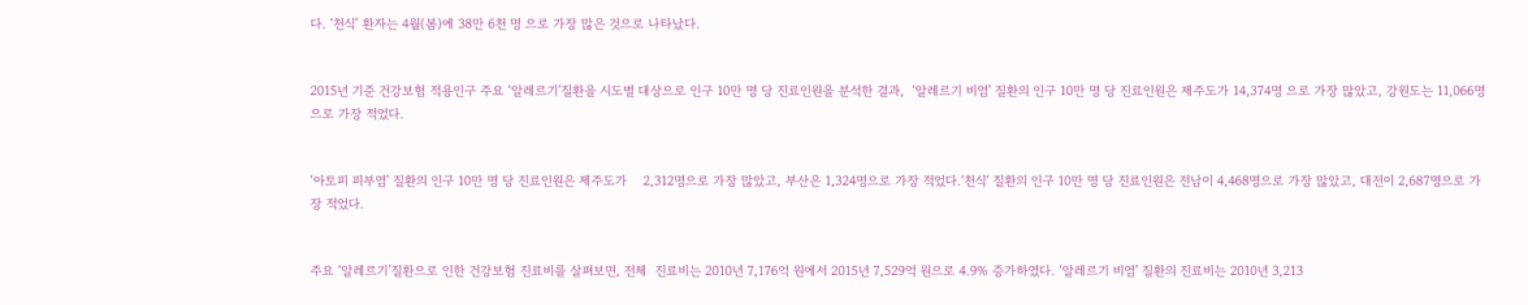다. ‘천식’ 환자는 4월(봄)에 38만 6천 명 으로 가장 많은 것으로 나타났다.


2015년 기준 건강보험 적용인구 주요 ‘알레르기’질환을 시도별 대상으로 인구 10만 명 당 진료인원을 분석한 결과,  ‘알레르기 비염’ 질환의 인구 10만 명 당 진료인원은 제주도가 14,374명 으로 가장 많았고, 강원도는 11,066명으로 가장 적었다.


‘아토피 피부염’ 질환의 인구 10만 명 당 진료인원은 제주도가    2,312명으로 가장 많았고, 부산은 1,324명으로 가장 적었다.‘천식‘ 질환의 인구 10만 명 당 진료인원은 전남이 4,468명으로 가장 많았고, 대전이 2,687명으로 가장 적었다.


주요 ‘알레르기’질환으로 인한 건강보험 진료비를 살펴보면, 전체  진료비는 2010년 7,176억 원에서 2015년 7,529억 원으로 4.9% 증가하였다. ‘알레르기 비염’ 질환의 진료비는 2010년 3,213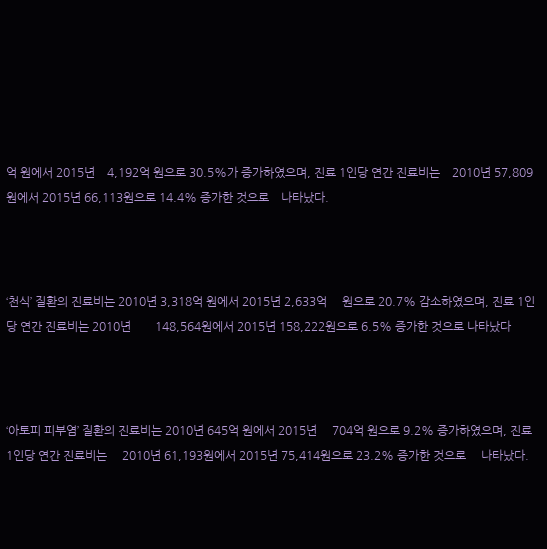억 원에서 2015년    4,192억 원으로 30.5%가 증가하였으며, 진료 1인당 연간 진료비는    2010년 57,809원에서 2015년 66,113원으로 14.4% 증가한 것으로    나타났다.



‘천식’ 질환의 진료비는 2010년 3,318억 원에서 2015년 2,633억     원으로 20.7% 감소하였으며, 진료 1인당 연간 진료비는 2010년        148,564원에서 2015년 158,222원으로 6.5% 증가한 것으로 나타났다



‘아토피 피부염’ 질환의 진료비는 2010년 645억 원에서 2015년     704억 원으로 9.2% 증가하였으며, 진료 1인당 연간 진료비는     2010년 61,193원에서 2015년 75,414원으로 23.2% 증가한 것으로     나타났다.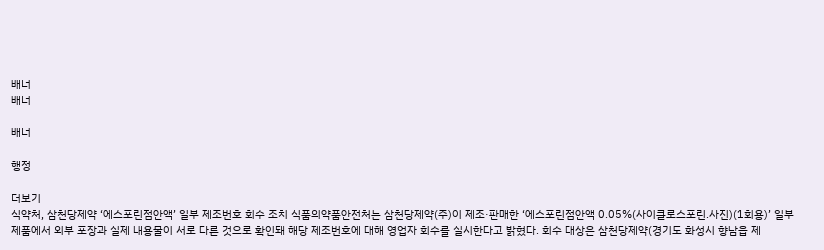배너
배너

배너

행정

더보기
식약처, 삼천당제약 ‘에스포린점안액’ 일부 제조번호 회수 조치 식품의약품안전처는 삼천당제약(주)이 제조·판매한 ‘에스포린점안액 0.05%(사이클로스포린.사진)(1회용)’ 일부 제품에서 외부 포장과 실제 내용물이 서로 다른 것으로 확인돼 해당 제조번호에 대해 영업자 회수를 실시한다고 밝혔다. 회수 대상은 삼천당제약(경기도 화성시 향남읍 제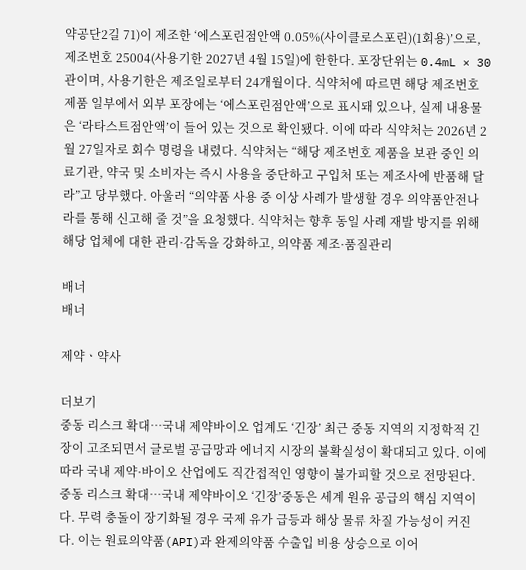약공단2길 71)이 제조한 ‘에스포린점안액 0.05%(사이클로스포린)(1회용)’으로, 제조번호 25004(사용기한 2027년 4월 15일)에 한한다. 포장단위는 0.4mL × 30관이며, 사용기한은 제조일로부터 24개월이다. 식약처에 따르면 해당 제조번호 제품 일부에서 외부 포장에는 ‘에스포린점안액’으로 표시돼 있으나, 실제 내용물은 ‘라타스트점안액’이 들어 있는 것으로 확인됐다. 이에 따라 식약처는 2026년 2월 27일자로 회수 명령을 내렸다. 식약처는 “해당 제조번호 제품을 보관 중인 의료기관, 약국 및 소비자는 즉시 사용을 중단하고 구입처 또는 제조사에 반품해 달라”고 당부했다. 아울러 “의약품 사용 중 이상 사례가 발생할 경우 의약품안전나라를 통해 신고해 줄 것”을 요청했다. 식약처는 향후 동일 사례 재발 방지를 위해 해당 업체에 대한 관리·감독을 강화하고, 의약품 제조·품질관리

배너
배너

제약ㆍ약사

더보기
중동 리스크 확대…국내 제약바이오 업계도 ‘긴장’ 최근 중동 지역의 지정학적 긴장이 고조되면서 글로벌 공급망과 에너지 시장의 불확실성이 확대되고 있다. 이에 따라 국내 제약·바이오 산업에도 직간접적인 영향이 불가피할 것으로 전망된다. 중동 리스크 확대…국내 제약바이오 ‘긴장’중동은 세계 원유 공급의 핵심 지역이다. 무력 충돌이 장기화될 경우 국제 유가 급등과 해상 물류 차질 가능성이 커진다. 이는 원료의약품(API)과 완제의약품 수출입 비용 상승으로 이어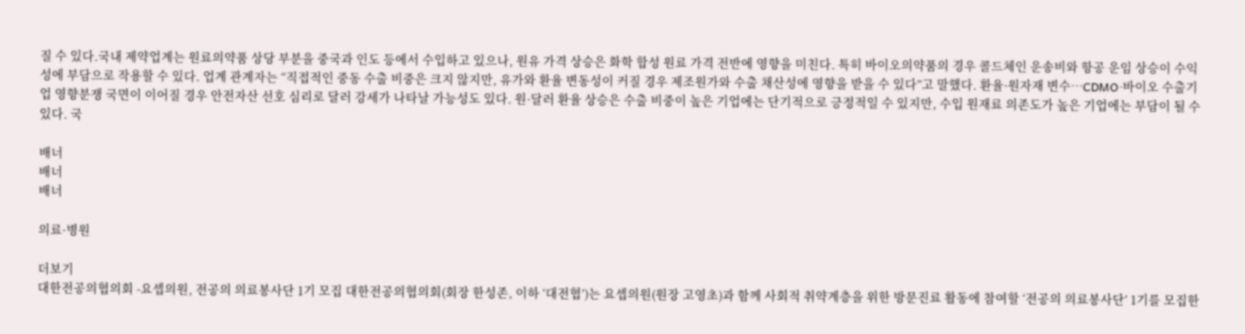질 수 있다.국내 제약업계는 원료의약품 상당 부분을 중국과 인도 등에서 수입하고 있으나, 원유 가격 상승은 화학 합성 원료 가격 전반에 영향을 미친다. 특히 바이오의약품의 경우 콜드체인 운송비와 항공 운임 상승이 수익성에 부담으로 작용할 수 있다. 업계 관계자는 “직접적인 중동 수출 비중은 크지 않지만, 유가와 환율 변동성이 커질 경우 제조원가와 수출 채산성에 영향을 받을 수 있다”고 말했다. 환율·원자재 변수…CDMO·바이오 수출기업 영향분쟁 국면이 이어질 경우 안전자산 선호 심리로 달러 강세가 나타날 가능성도 있다. 원·달러 환율 상승은 수출 비중이 높은 기업에는 단기적으로 긍정적일 수 있지만, 수입 원재료 의존도가 높은 기업에는 부담이 될 수 있다. 국

배너
배너
배너

의료·병원

더보기
대한전공의협의회 -요셉의원, 전공의 의료봉사단 1기 모집 대한전공의협의회(회장 한성존, 이하 ‘대전협’)는 요셉의원(원장 고영초)과 함께 사회적 취약계층을 위한 방문진료 활동에 참여할 ‘전공의 의료봉사단’ 1기를 모집한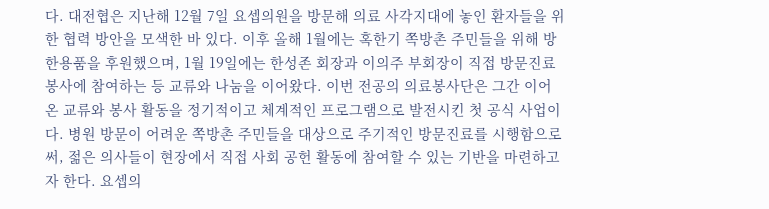다. 대전협은 지난해 12월 7일 요셉의원을 방문해 의료 사각지대에 놓인 환자들을 위한 협력 방안을 모색한 바 있다. 이후 올해 1월에는 혹한기 쪽방촌 주민들을 위해 방한용품을 후원했으며, 1월 19일에는 한성존 회장과 이의주 부회장이 직접 방문진료 봉사에 참여하는 등 교류와 나눔을 이어왔다. 이번 전공의 의료봉사단은 그간 이어온 교류와 봉사 활동을 정기적이고 체계적인 프로그램으로 발전시킨 첫 공식 사업이다. 병원 방문이 어려운 쪽방촌 주민들을 대상으로 주기적인 방문진료를 시행함으로써, 젊은 의사들이 현장에서 직접 사회 공헌 활동에 참여할 수 있는 기반을 마련하고자 한다. 요셉의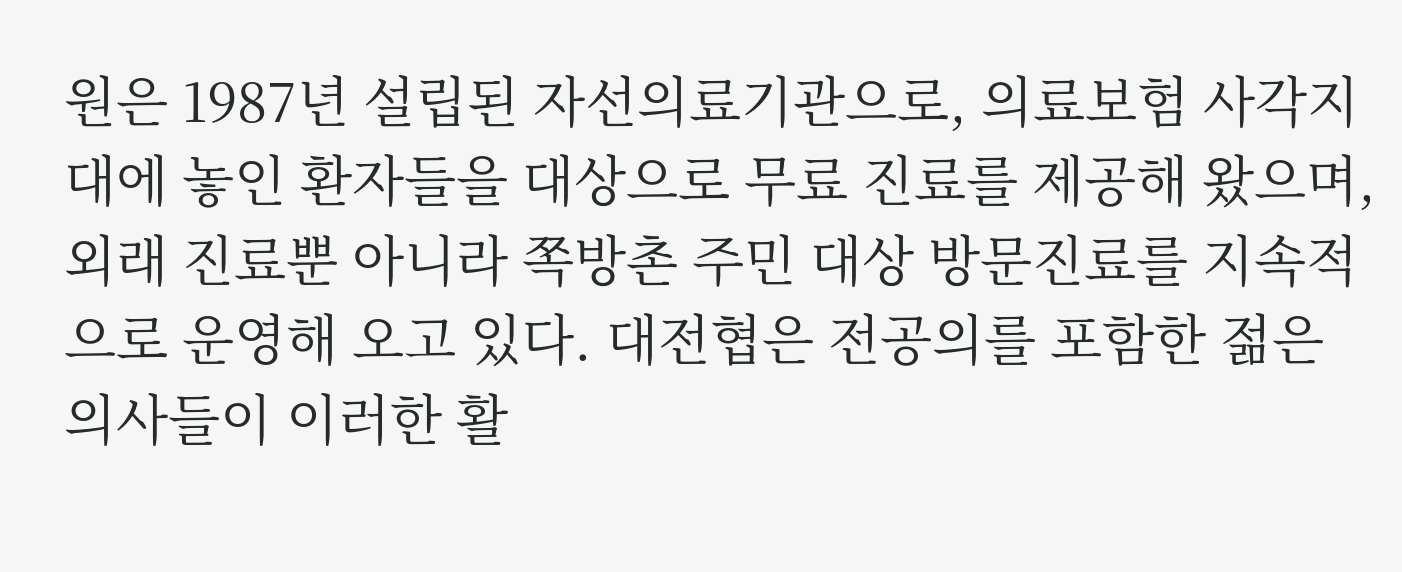원은 1987년 설립된 자선의료기관으로, 의료보험 사각지대에 놓인 환자들을 대상으로 무료 진료를 제공해 왔으며, 외래 진료뿐 아니라 쪽방촌 주민 대상 방문진료를 지속적으로 운영해 오고 있다. 대전협은 전공의를 포함한 젊은 의사들이 이러한 활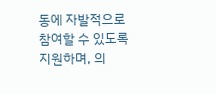동에 자발적으로 참여할 수 있도록 지원하며, 의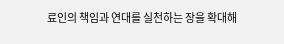료인의 책임과 연대를 실천하는 장을 확대해